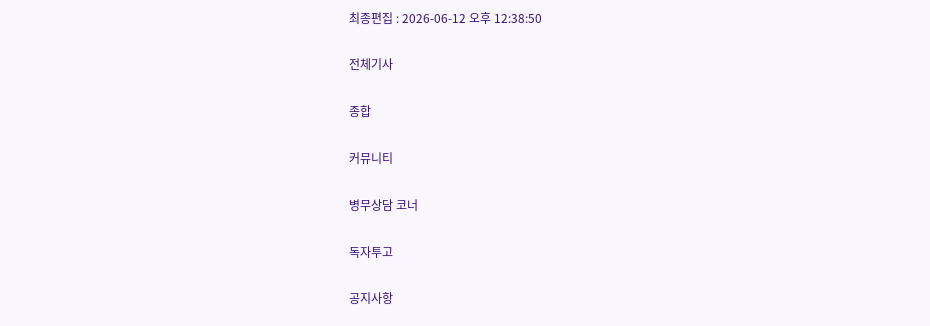최종편집 : 2026-06-12 오후 12:38:50

전체기사

종합

커뮤니티

병무상담 코너

독자투고

공지사항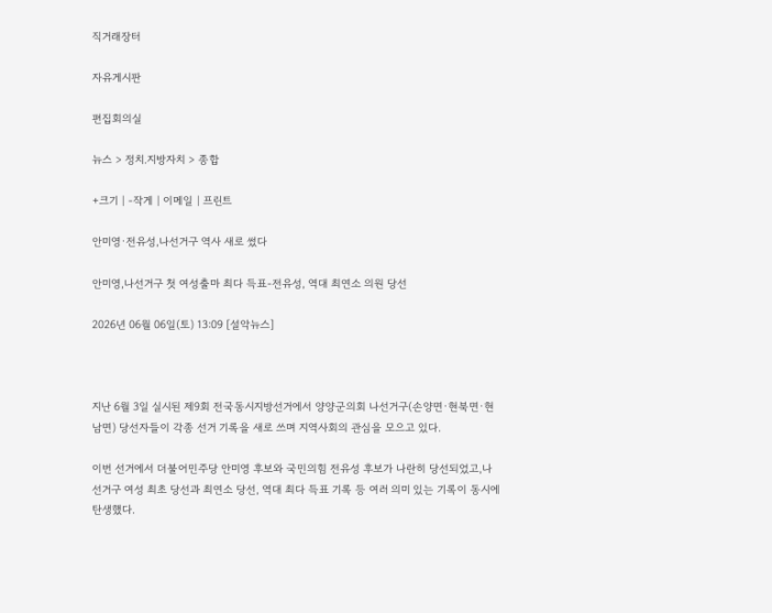직거래장터

자유게시판

편집회의실

뉴스 > 정치.지방자치 > 종합

+크기 | -작게 | 이메일 | 프린트

안미영·전유성,나선거구 역사 새로 썼다

안미영,나선거구 첫 여성출마 최다 득표-전유성, 역대 최연소 의원 당선

2026년 06월 06일(토) 13:09 [설악뉴스]



지난 6월 3일 실시된 제9회 전국동시지방선거에서 양양군의회 나선거구(손양면·현북면·현남면) 당선자들이 각종 선거 기록을 새로 쓰며 지역사회의 관심을 모으고 있다.

이번 선거에서 더불어민주당 안미영 후보와 국민의힘 전유성 후보가 나란히 당선되었고,나선거구 여성 최초 당선과 최연소 당선, 역대 최다 득표 기록 등 여러 의미 있는 기록이 동시에 탄생했다.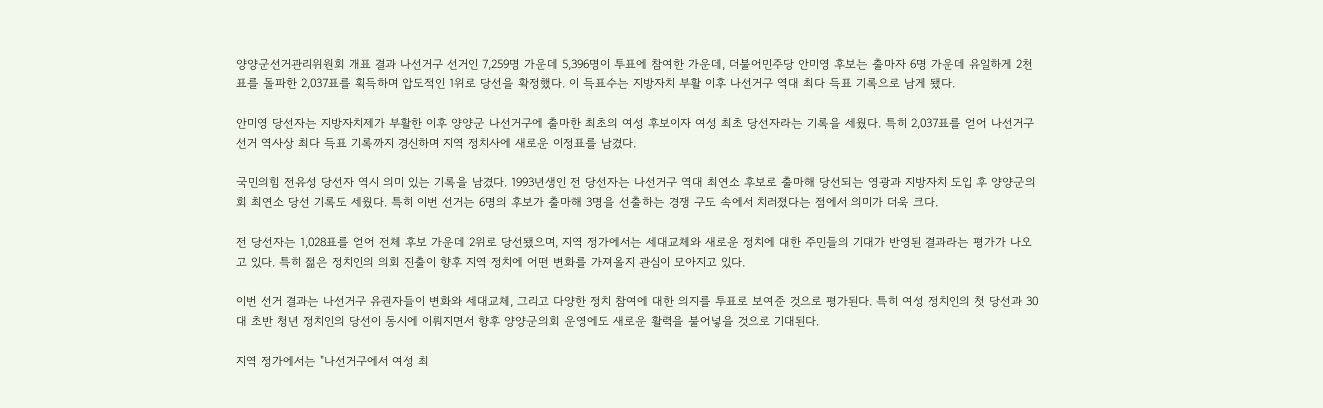양양군선거관리위원회 개표 결과 나선거구 선거인 7,259명 가운데 5,396명이 투표에 참여한 가운데, 더불어민주당 안미영 후보는 출마자 6명 가운데 유일하게 2천표를 돌파한 2,037표를 획득하며 압도적인 1위로 당선을 확정했다. 이 득표수는 지방자치 부활 이후 나선거구 역대 최다 득표 기록으로 남게 됐다.

안미영 당선자는 지방자치제가 부활한 이후 양양군 나선거구에 출마한 최초의 여성 후보이자 여성 최초 당선자라는 기록을 세웠다. 특히 2,037표를 얻어 나선거구 선거 역사상 최다 득표 기록까지 경신하며 지역 정치사에 새로운 이정표를 남겼다.

국민의힘 전유성 당선자 역시 의미 있는 기록을 남겼다. 1993년생인 전 당선자는 나선거구 역대 최연소 후보로 출마해 당선되는 영광과 지방자치 도입 후 양양군의회 최연소 당선 기록도 세웠다. 특히 이번 선거는 6명의 후보가 출마해 3명을 선출하는 경쟁 구도 속에서 치러졌다는 점에서 의미가 더욱 크다.

전 당선자는 1,028표를 얻어 전체 후보 가운데 2위로 당선됐으며, 지역 정가에서는 세대교체와 새로운 정치에 대한 주민들의 기대가 반영된 결과라는 평가가 나오고 있다. 특히 젊은 정치인의 의회 진출이 향후 지역 정치에 어떤 변화를 가져올지 관심이 모아지고 있다.

이번 선거 결과는 나선거구 유권자들이 변화와 세대교체, 그리고 다양한 정치 참여에 대한 의지를 투표로 보여준 것으로 평가된다. 특히 여성 정치인의 첫 당선과 30대 초반 청년 정치인의 당선이 동시에 이뤄지면서 향후 양양군의회 운영에도 새로운 활력을 불어넣을 것으로 기대된다.

지역 정가에서는 "나선거구에서 여성 최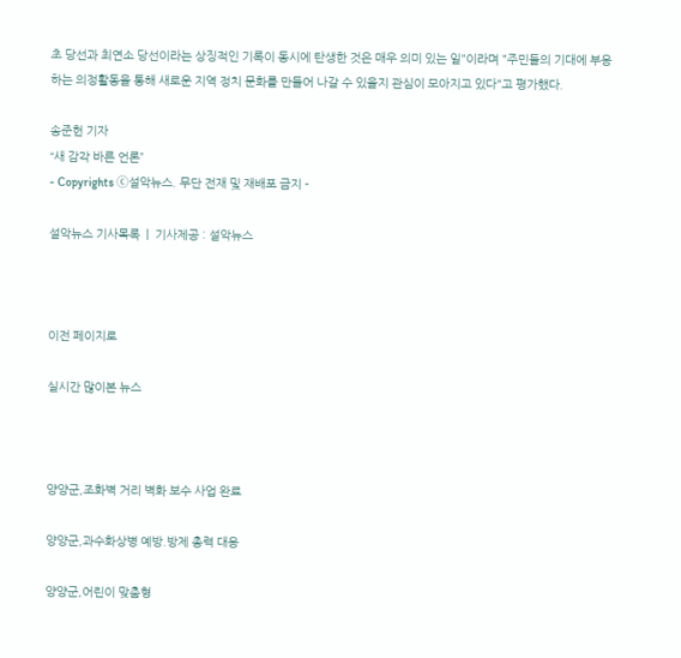초 당선과 최연소 당선이라는 상징적인 기록이 동시에 탄생한 것은 매우 의미 있는 일"이라며 "주민들의 기대에 부응하는 의정활동을 통해 새로운 지역 정치 문화를 만들어 나갈 수 있을지 관심이 모아지고 있다"고 평가했다.

송준헌 기자
“새 감각 바른 언론”
- Copyrights ⓒ설악뉴스. 무단 전재 및 재배포 금지 -

설악뉴스 기사목록  |  기사제공 : 설악뉴스



이전 페이지로

실시간 많이본 뉴스



양양군,조화벽 거리 벽화 보수 사업 완료

양양군,과수화상병 예방.방제 총력 대응

양양군,어린이 맞춤형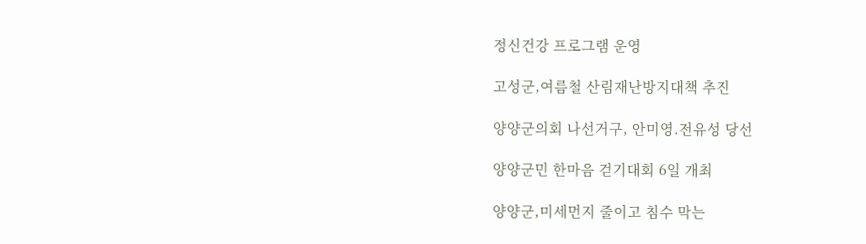정신건강 프로그램 운영

고성군,여름철 산림재난방지대책 추진

양양군의회 나선거구, 안미영.전유성 당선

양양군민 한마음 걷기대회 6일 개최

양양군,미세먼지 줄이고 침수 막는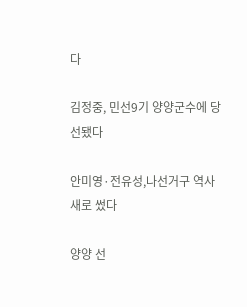다

김정중, 민선9기 양양군수에 당선됐다

안미영·전유성,나선거구 역사 새로 썼다

양양 선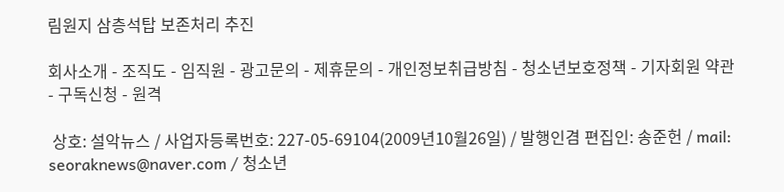림원지 삼층석탑 보존처리 추진

회사소개 - 조직도 - 임직원 - 광고문의 - 제휴문의 - 개인정보취급방침 - 청소년보호정책 - 기자회원 약관 - 구독신청 - 원격

 상호: 설악뉴스 / 사업자등록번호: 227-05-69104(2009년10월26일) / 발행인겸 편집인: 송준헌 / mail: seoraknews@naver.com / 청소년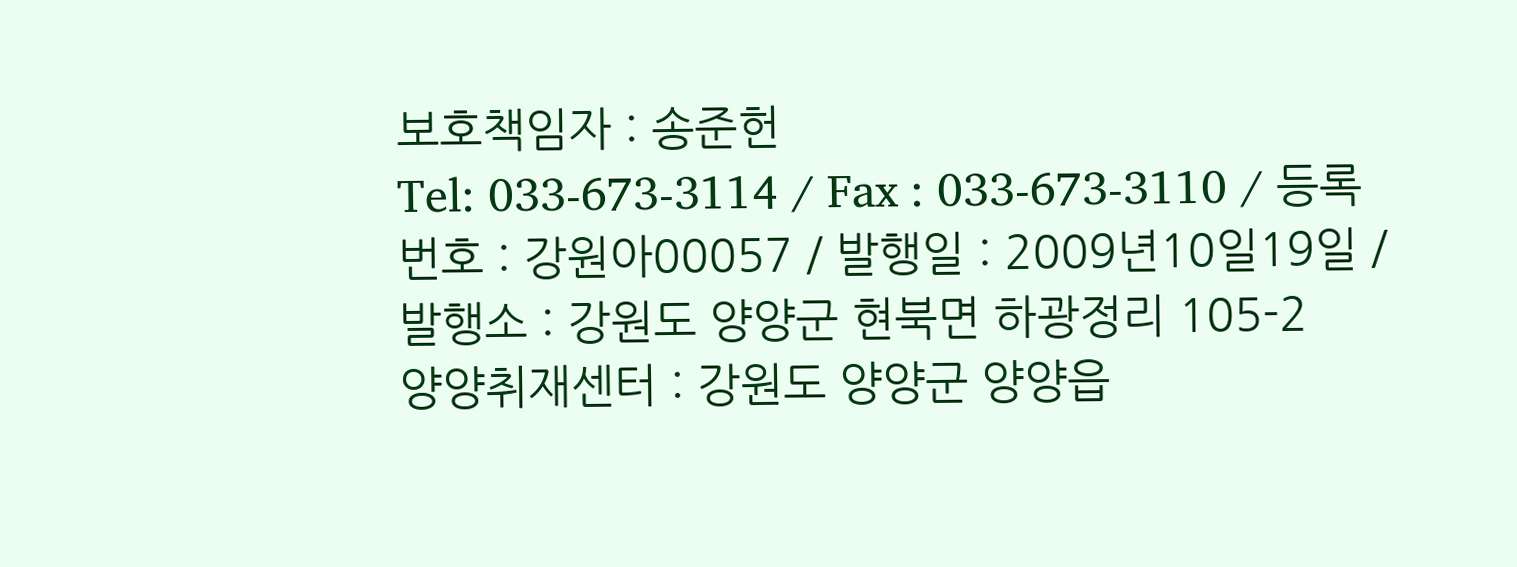보호책임자 : 송준헌
Tel: 033-673-3114 / Fax : 033-673-3110 / 등록번호 : 강원아00057 / 발행일 : 2009년10일19일 / 발행소 : 강원도 양양군 현북면 하광정리 105-2
양양취재센터 : 강원도 양양군 양양읍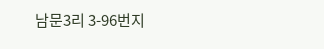남문3리 3-96번지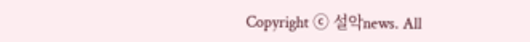Copyright ⓒ 설악news. All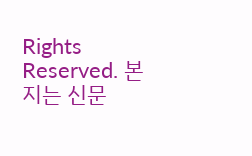Rights Reserved. 본지는 신문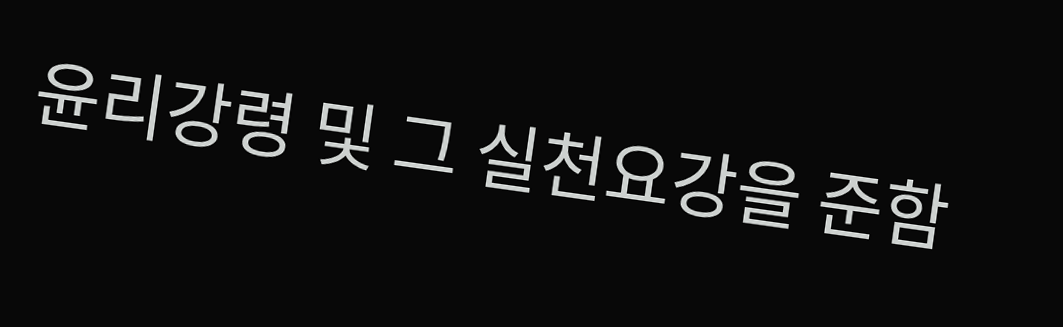윤리강령 및 그 실천요강을 준함